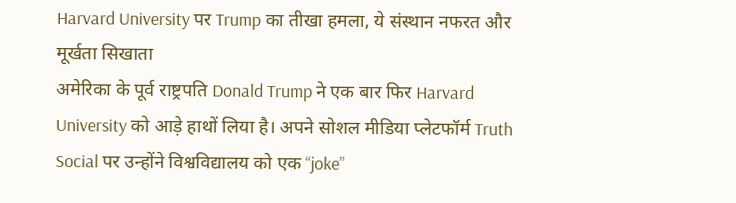Harvard University पर Trump का तीखा हमला, ये संस्थान नफरत और मूर्खता सिखाता
अमेरिका के पूर्व राष्ट्रपति Donald Trump ने एक बार फिर Harvard University को आड़े हाथों लिया है। अपने सोशल मीडिया प्लेटफॉर्म Truth Social पर उन्होंने विश्वविद्यालय को एक “joke”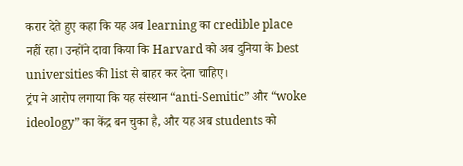करार देते हुए कहा कि यह अब learning का credible place नहीं रहा। उन्होंने दावा किया कि Harvard को अब दुनिया के best universities की list से बाहर कर देना चाहिए।
ट्रंप ने आरोप लगाया कि यह संस्थान “anti-Semitic” और “woke ideology” का केंद्र बन चुका है, और यह अब students को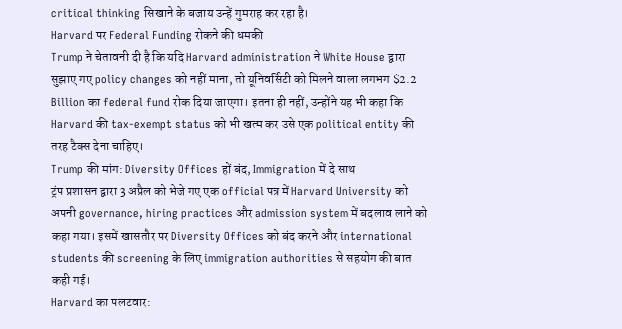critical thinking सिखाने के बजाय उन्हें गुमराह कर रहा है।
Harvard पर Federal Funding रोकने की धमकी
Trump ने चेतावनी दी है कि यदि Harvard administration ने White House द्वारा सुझाए गए policy changes को नहीं माना, तो यूनिवर्सिटी को मिलने वाला लगभग $2.2 Billion का federal fund रोक दिया जाएगा। इतना ही नहीं, उन्होंने यह भी कहा कि Harvard की tax-exempt status को भी खत्म कर उसे एक political entity की तरह टैक्स देना चाहिए।
Trump की मांग: Diversity Offices हों बंद, Immigration में दे साथ
ट्रंप प्रशासन द्वारा 3 अप्रैल को भेजे गए एक official पत्र में Harvard University को अपनी governance, hiring practices और admission system में बदलाव लाने को कहा गया। इसमें खासतौर पर Diversity Offices को बंद करने और international students की screening के लिए immigration authorities से सहयोग की बात कही गई।
Harvard का पलटवार: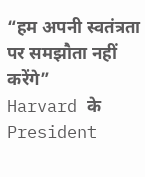“हम अपनी स्वतंत्रता पर समझौता नहीं करेंगे”
Harvard के President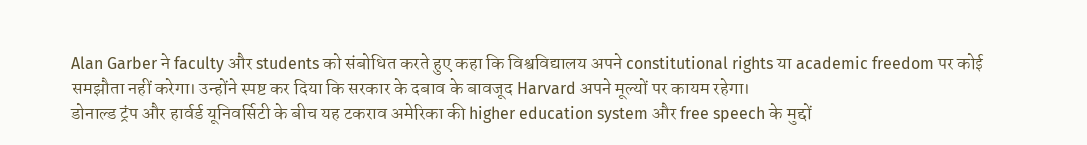Alan Garber ने faculty और students को संबोधित करते हुए कहा कि विश्वविद्यालय अपने constitutional rights या academic freedom पर कोई समझौता नहीं करेगा। उन्होंने स्पष्ट कर दिया कि सरकार के दबाव के बावजूद Harvard अपने मूल्यों पर कायम रहेगा।
डोनाल्ड ट्रंप और हार्वर्ड यूनिवर्सिटी के बीच यह टकराव अमेरिका की higher education system और free speech के मुद्दों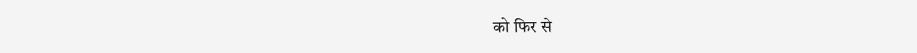को फिर से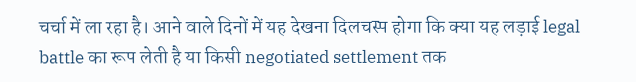चर्चा में ला रहा है। आने वाले दिनों में यह देखना दिलचस्प होगा कि क्या यह लड़ाई legal battle का रूप लेती है या किसी negotiated settlement तक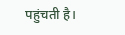पहुंचती है।